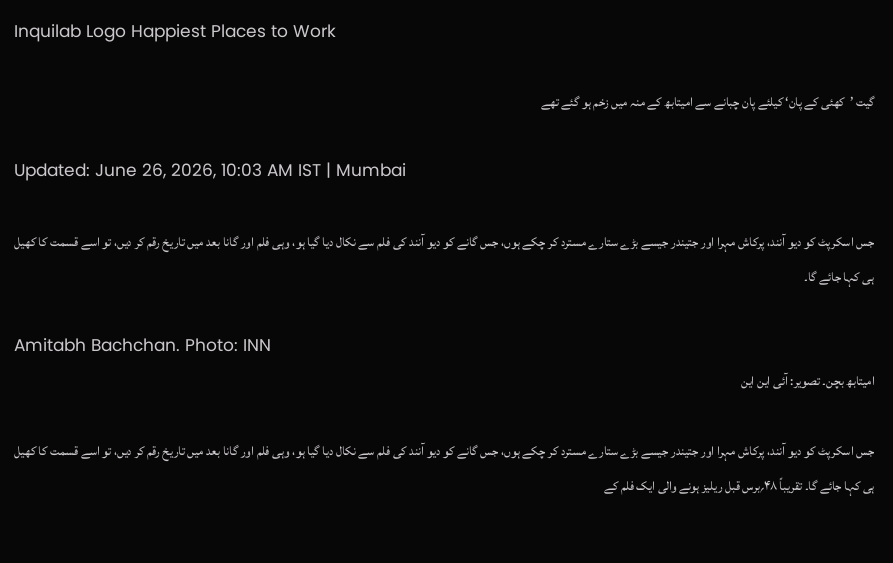Inquilab Logo Happiest Places to Work

گیت ’کھئی کے پان‘ کیلئے پان چبانے سے امیتابھ کے منہ میں زخم ہو گئے تھے

Updated: June 26, 2026, 10:03 AM IST | Mumbai

جس اسکرپٹ کو دیو آنند، پرکاش مہرا اور جتیندر جیسے بڑے ستارے مسترد کر چکے ہوں، جس گانے کو دیو آنند کی فلم سے نکال دیا گیا ہو، وہی فلم اور گانا بعد میں تاریخ رقم کر دیں، تو اسے قسمت کا کھیل ہی کہا جائے گا۔

Amitabh Bachchan. Photo: INN
امیتابھ بچن۔ تصویر: آئی این این

جس اسکرپٹ کو دیو آنند، پرکاش مہرا اور جتیندر جیسے بڑے ستارے مسترد کر چکے ہوں، جس گانے کو دیو آنند کی فلم سے نکال دیا گیا ہو، وہی فلم اور گانا بعد میں تاریخ رقم کر دیں، تو اسے قسمت کا کھیل ہی کہا جائے گا۔ تقریباً ۴۸؍برس قبل ریلیز ہونے والی ایک فلم کے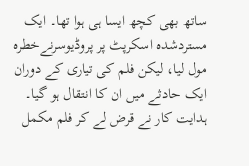ساتھ بھی کچھ ایسا ہی ہوا تھا۔ ایک مستردشدہ اسکرپٹ پر پروڈیوسرنےخطرہ مول لیا، لیکن فلم کی تیاری کے دوران ایک حادثے میں ان کا انتقال ہو گیا۔ ہدایت کار نے قرض لے کر فلم مکمل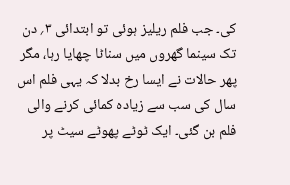کی۔ جب فلم ریلیز ہوئی تو ابتدائی ۳؍ دن تک سینما گھروں میں سناٹا چھایا رہا، مگر پھر حالات نے ایسا رخ بدلا کہ یہی فلم اس سال کی سب سے زیادہ کمائی کرنے والی فلم بن گئی۔ ایک ٹوٹے پھوٹے سیٹ پر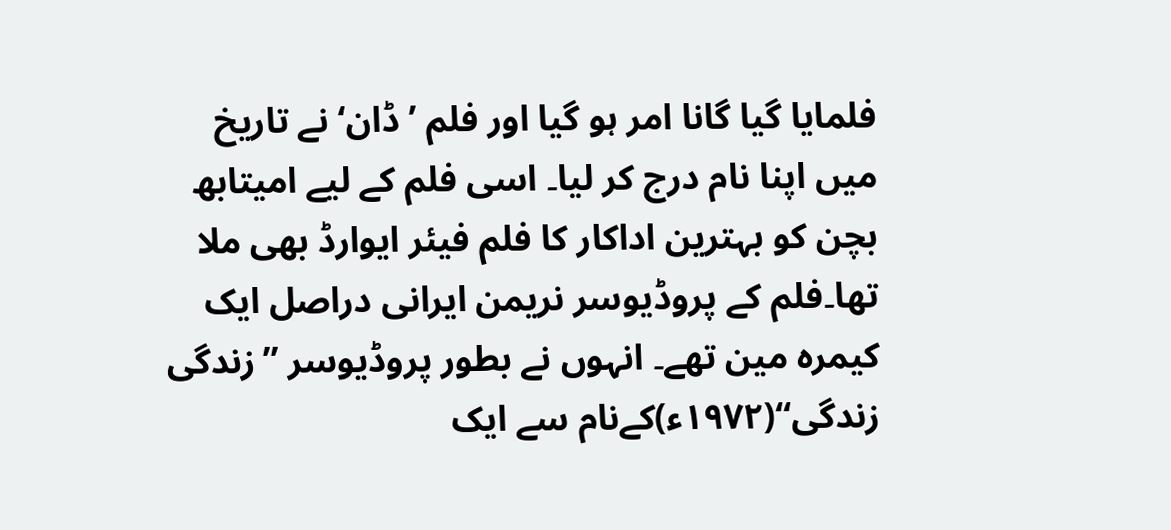فلمایا گیا گانا امر ہو گیا اور فلم ’ڈان‘نے تاریخ میں اپنا نام درج کر لیا۔ اسی فلم کے لیے امیتابھ بچن کو بہترین اداکار کا فلم فیئر ایوارڈ بھی ملا تھا۔فلم کے پروڈیوسر نریمن ایرانی دراصل ایک کیمرہ مین تھے۔ انہوں نے بطور پروڈیوسر ’’زندگی زندگی‘‘(۱۹۷۲ء)کےنام سے ایک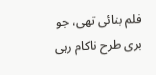فلم بنائی تھی، جو بری طرح ناکام رہی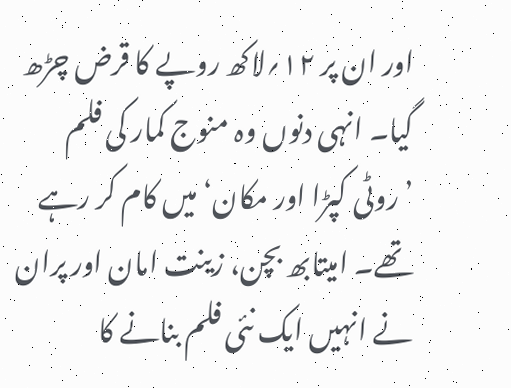اور ان پر ۱۲؍لاکھ روپے کا قرض چڑھ گیا۔ انہی دنوں وہ منوج کمار کی فلم ’روٹی کپڑا اور مکان‘ میں کام کر رہے تھے۔ امیتابھ بچن، زینت امان اور پران نے انہیں ایک نئی فلم بنانے کا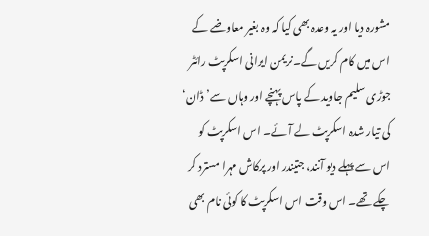مشورہ دیا اور یہ وعدہ بھی کیا کہ وہ بغیر معاوضے کے اس میں کام کریں گے۔نریمن ایرانی اسکرپٹ رائٹر جوڑی سلیم جاوید کے پاس پہنچے اور وہاں سے’ڈان‘ کی تیار شدہ اسکرپٹ لے آئے۔ اس اسکرپٹ کو اس سے پہلے دیو آنند، جتیندر اور پرکاش مہرا مسترد کر چکے تھے۔ اس وقت اس اسکرپٹ کا کوئی نام بھی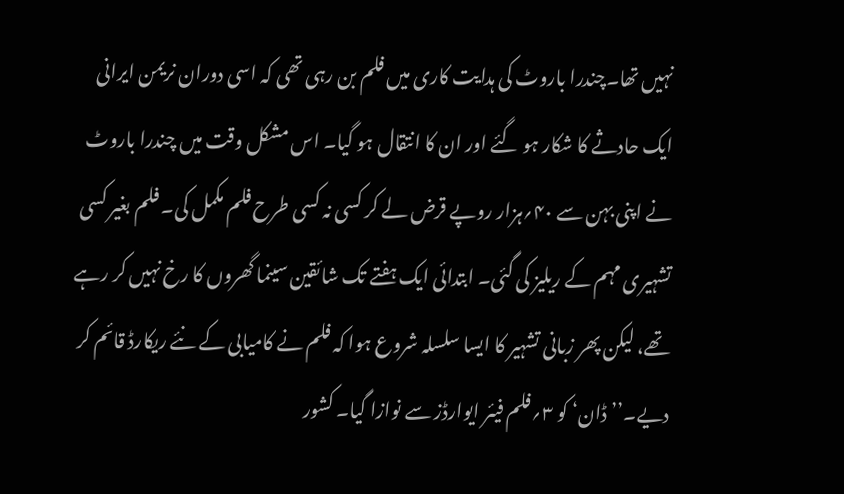نہیں تھا۔چندرا باروٹ کی ہدایت کاری میں فلم بن رہی تھی کہ اسی دوران نریمن ایرانی ایک حادثے کا شکار ہو گئے اور ان کا انتقال ہو گیا۔ اس مشکل وقت میں چندرا باروٹ نے اپنی بہن سے ۴۰؍ہزار روپے قرض لے کر کسی نہ کسی طرح فلم مکمل کی۔ فلم بغیر کسی تشہیری مہم کے ریلیز کی گئی۔ ابتدائی ایک ہفتے تک شائقین سینما گھروں کا رخ نہیں کر رہے تھے، لیکن پھر زبانی تشہیر کا ایسا سلسلہ شروع ہوا کہ فلم نے کامیابی کے نئے ریکارڈ قائم کر دیے۔’’ڈان‘ کو ۳؍فلم فیئر ایوارڈز سے نوازا گیا۔ کشور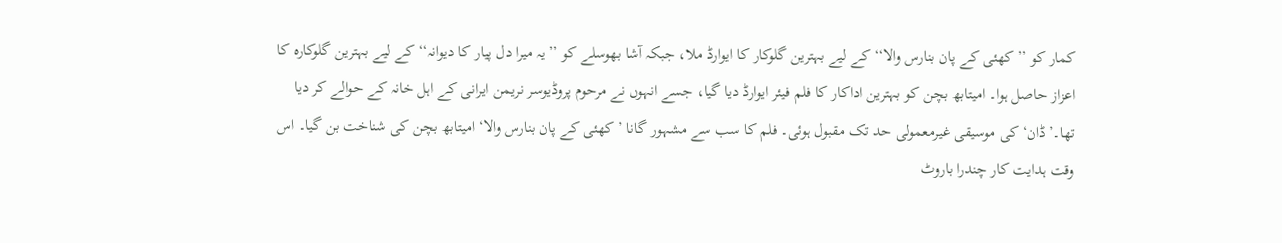کمار کو ’’کھئی کے پان بنارس والا‘‘ کے لیے بہترین گلوکار کا ایوارڈ ملا، جبکہ آشا بھوسلے کو ’’یہ میرا دل پیار کا دیوانہ‘‘ کے لیے بہترین گلوکارہ کا اعزاز حاصل ہوا۔ امیتابھ بچن کو بہترین اداکار کا فلم فیئر ایوارڈ دیا گیا، جسے انہوں نے مرحوم پروڈیوسر نریمن ایرانی کے اہل خانہ کے حوالے کر دیا تھا۔’ڈان‘ کی موسیقی غیرمعمولی حد تک مقبول ہوئی۔ فلم کا سب سے مشہور گانا ’کھئی کے پان بنارس والا‘ امیتابھ بچن کی شناخت بن گیا۔ اس وقت ہدایت کار چندرا باروٹ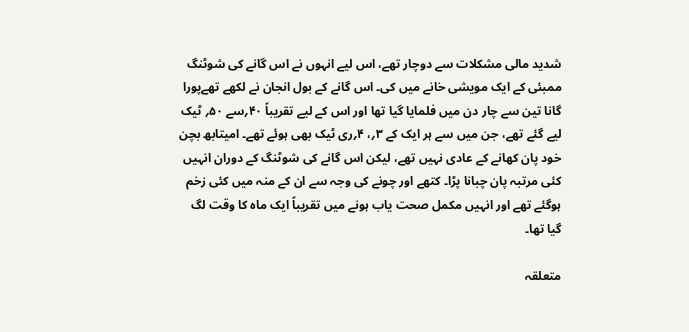شدید مالی مشکلات سے دوچار تھے، اس لیے انہوں نے اس گانے کی شوٹنگ ممبئی کے ایک مویشی خانے میں کی۔ اس گانے کے بول انجان نے لکھے تھےپورا گانا تین سے چار دن میں فلمایا گیا تھا اور اس کے لیے تقریباً ۴۰؍سے ۵۰؍ ٹیک لیے گئے تھے، جن میں سے ہر ایک کے ۳؍، ۴؍ری ٹیک بھی ہوئے تھے۔ امیتابھ بچن خود پان کھانے کے عادی نہیں تھے، لیکن اس گانے کی شوٹنگ کے دوران انہیں کئی مرتبہ پان چبانا پڑا۔ کتھے اور چونے کی وجہ سے ان کے منہ میں کئی زخم ہوگئے تھے اور انہیں مکمل صحت یاب ہونے میں تقریباً ایک ماہ کا وقت لگ گیا تھا۔

متعلقہ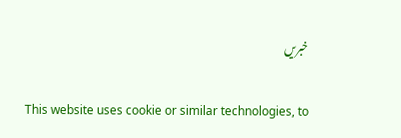خبریں

This website uses cookie or similar technologies, to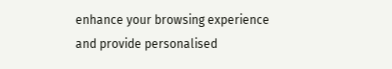enhance your browsing experience and provide personalised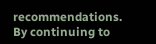recommendations. By continuing to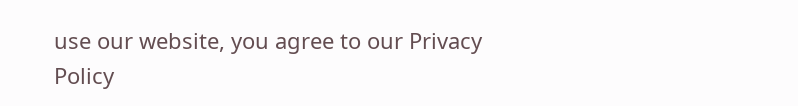use our website, you agree to our Privacy Policy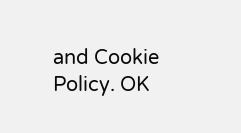and Cookie Policy. OK